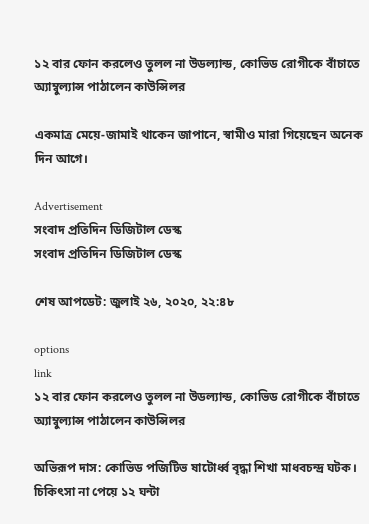১২ বার ফোন করলেও তুলল না উডল্যান্ড, কোভিড রোগীকে বাঁচাতে অ্যাম্বুল্যান্স পাঠালেন কাউন্সিলর

একমাত্র মেয়ে-জামাই থাকেন জাপানে, স্বামীও মারা গিয়েছেন অনেক দিন আগে।

Advertisement
সংবাদ প্রতিদিন ডিজিটাল ডেস্ক
সংবাদ প্রতিদিন ডিজিটাল ডেস্ক

শেষ আপডেট: জুলাই ২৬, ২০২০, ২২:৪৮

options
link
১২ বার ফোন করলেও তুলল না উডল্যান্ড, কোভিড রোগীকে বাঁচাতে অ্যাম্বুল্যান্স পাঠালেন কাউন্সিলর

অভিরূপ দাস: কোভিড পজিটিভ ষাটোর্ধ্ব বৃদ্ধা শিখা মাধবচন্দ্র ঘটক। চিকিৎসা না পেয়ে ১২ ঘন্টা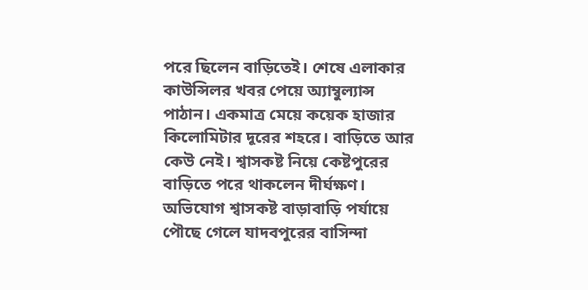পরে ছিলেন বাড়িতেই। শেষে এলাকার কাউন্সিলর খবর পেয়ে অ্যাম্বুল্যান্স পাঠান। একমাত্র মেয়ে কয়েক হাজার কিলোমিটার দূরের শহরে। বাড়িতে আর কেউ নেই। শ্বাসকষ্ট নিয়ে কেষ্টপুরের বাড়িতে পরে থাকলেন দীর্ঘক্ষণ। অভিযোগ শ্বাসকষ্ট বাড়াবাড়ি পর্যায়ে পৌছে গেলে যাদবপুরের বাসিন্দা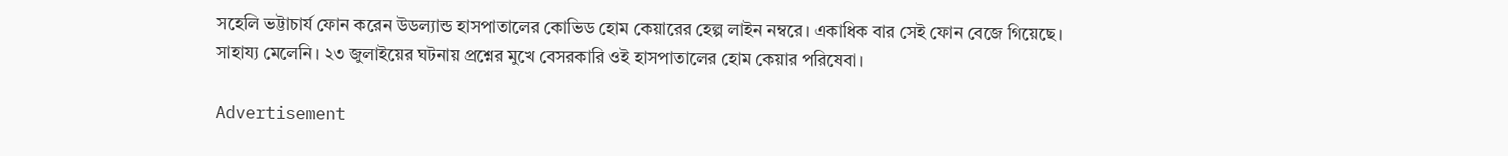সহেলি ভট্টাচার্য ফোন করেন উডল্যান্ড হাসপাতালের কোভিড হোম কেয়ারের হেল্প লাইন নম্বরে। একাধিক বার সেই ফোন বেজে গিয়েছে। সাহায্য মেলেনি। ২৩ জুলাইয়ের ঘটনায় প্রশ্নের মুখে বেসরকারি ওই হাসপাতালের হোম কেয়ার পরিষেবা।

Advertisement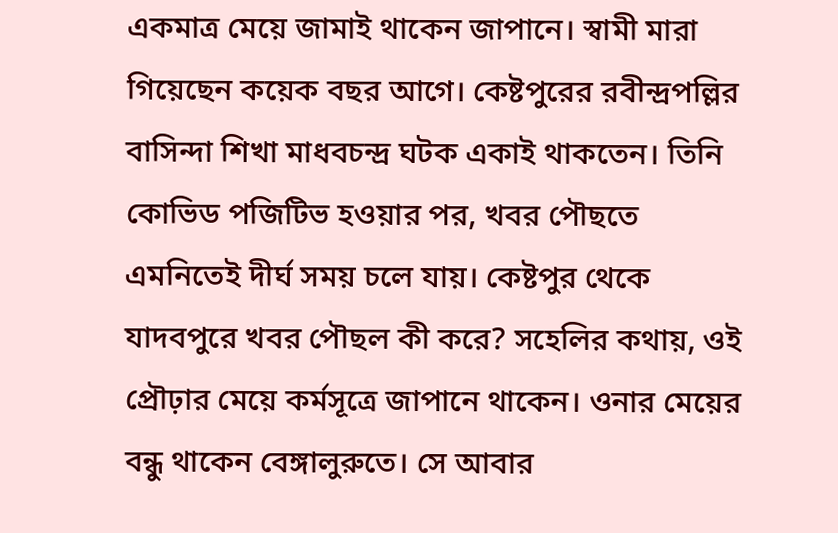একমাত্র মেয়ে জামাই থাকেন জাপানে। স্বামী মারা গিয়েছেন কয়েক বছর আগে। কেষ্টপুরের রবীন্দ্রপল্লির বাসিন্দা শিখা মাধবচন্দ্র ঘটক একাই থাকতেন। তিনি কোভিড পজিটিভ হওয়ার পর, খবর পৌছতে এমনিতেই দীর্ঘ সময় চলে যায়। কেষ্টপুর থেকে যাদবপুরে খবর পৌছল কী করে? সহেলির কথায়, ওই প্রৌঢ়ার মেয়ে কর্মসূত্রে জাপানে থাকেন। ওনার মেয়ের বন্ধু থাকেন বেঙ্গালুরুতে। সে আবার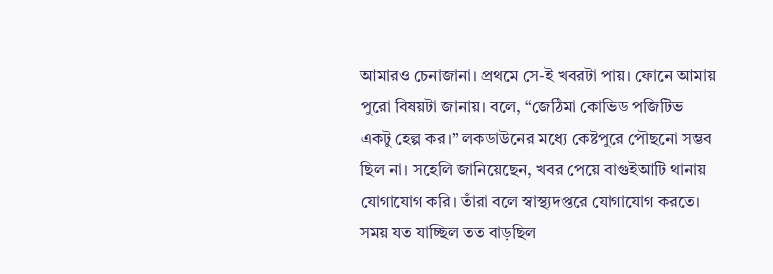আমারও চেনাজানা। প্রথমে সে-ই খবরটা পায়। ফোনে আমায় পুরো বিষয়টা জানায়। বলে, “জেঠিমা কোভিড পজিটিভ একটু হেল্প কর।” লকডাউনের মধ্যে কেষ্টপুরে পৌছনো সম্ভব ছিল না। সহেলি জানিয়েছেন, খবর পেয়ে বাগুইআটি থানায় যোগাযোগ করি। তাঁরা বলে স্বাস্থ্যদপ্তরে যোগাযোগ করতে। সময় যত যাচ্ছিল তত বাড়ছিল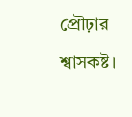প্রৌঢ়ার শ্বাসকষ্ট।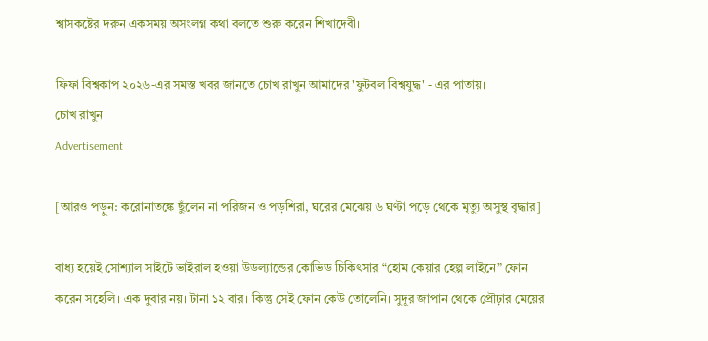শ্বাসকষ্টের দরুন একসময় অসংলগ্ন কথা বলতে শুরু করেন শিখাদেবী।

ফিফা বিশ্বকাপ ২০২৬-এর সমস্ত খবর জানতে চোখ রাখুন আমাদের 'ফুটবল বিশ্বযুদ্ধ' - এর পাতায়।
চোখ রাখুন
Advertisement

[আরও পড়ুন: করোনাতঙ্কে ছুঁলেন না পরিজন ও পড়শিরা, ঘরের মেঝেয় ৬ ঘণ্টা পড়ে থেকে মৃত্যু অসুস্থ বৃদ্ধার]

বাধ্য হয়েই সোশ্যাল সাইটে ভাইরাল হওয়া উডল্যান্ডের কোভিড চিকিৎসার “হোম কেয়ার হেল্প লাইনে” ফোন করেন সহেলি। এক দুবার নয়। টানা ১২ বার। কিন্তু সেই ফোন কেউ তোলেনি। সুদূর জাপান থেকে প্রৌঢ়ার মেয়ের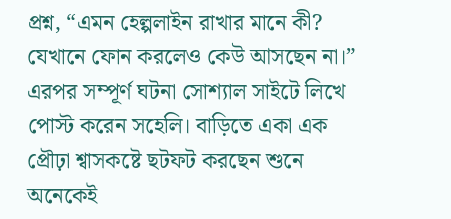প্রশ্ন, “এমন হেল্পলাইন রাখার মানে কী? যেখানে ফোন করলেও কেউ আসছেন না।” এরপর সম্পূর্ণ ঘটনা সোশ্যাল সাইটে লিখে পোস্ট করেন সহেলি। বাড়িতে একা এক প্রৌঢ়া শ্বাসকষ্টে ছটফট করছেন শুনে অনেকেই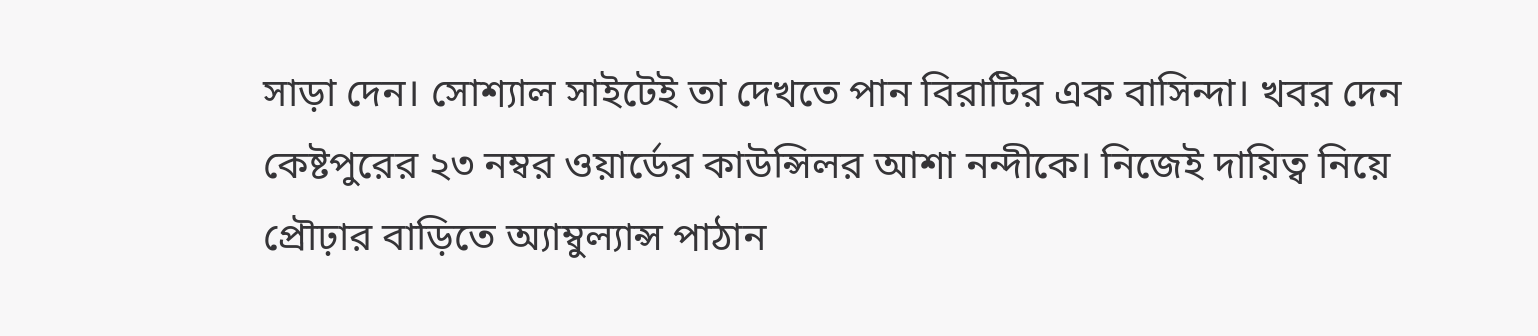সাড়া দেন। সোশ্যাল সাইটেই তা দেখতে পান বিরাটির এক বাসিন্দা। খবর দেন কেষ্টপুরের ২৩ নম্বর ওয়ার্ডের কাউন্সিলর আশা নন্দীকে। নিজেই দায়িত্ব নিয়ে প্রৌঢ়ার বাড়িতে অ্যাম্বুল্যান্স পাঠান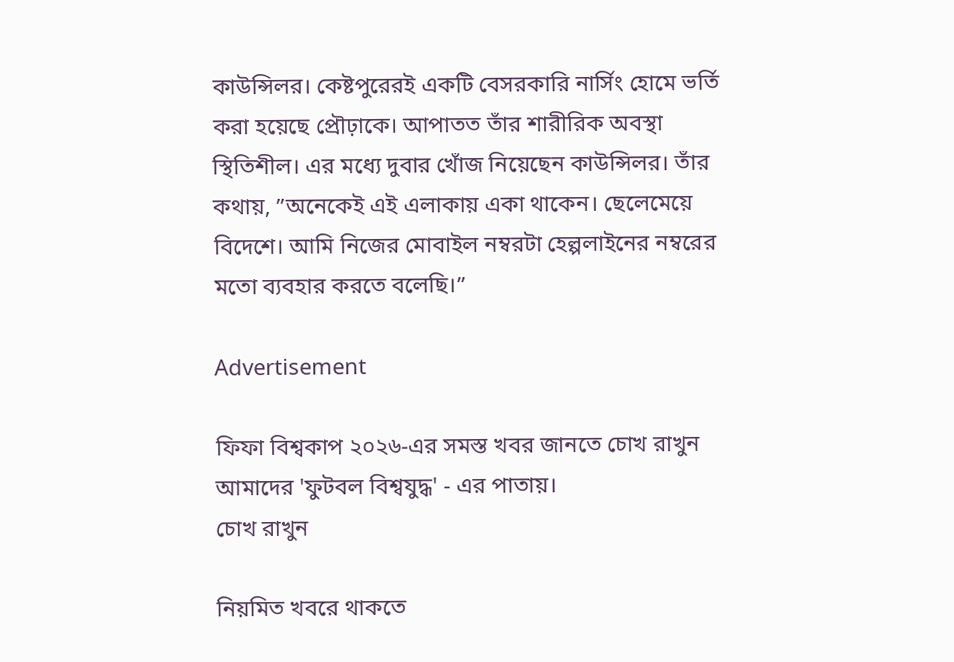কাউন্সিলর। কেষ্টপুরেরই একটি বেসরকারি নার্সিং হোমে ভর্তি করা হয়েছে প্রৌঢ়াকে। আপাতত তাঁর শারীরিক অবস্থা স্থিতিশীল। এর মধ্যে দুবার খোঁজ নিয়েছেন কাউন্সিলর। তাঁর কথায়, ”অনেকেই এই এলাকায় একা থাকেন। ছেলেমেয়ে বিদেশে। আমি নিজের মোবাইল নম্বরটা হেল্পলাইনের নম্বরের মতো ব্যবহার করতে বলেছি।”

Advertisement

ফিফা বিশ্বকাপ ২০২৬-এর সমস্ত খবর জানতে চোখ রাখুন আমাদের 'ফুটবল বিশ্বযুদ্ধ' - এর পাতায়।
চোখ রাখুন

নিয়মিত খবরে থাকতে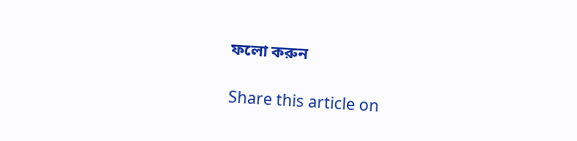ফলো করুন

Share this article on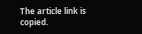The article link is copied.